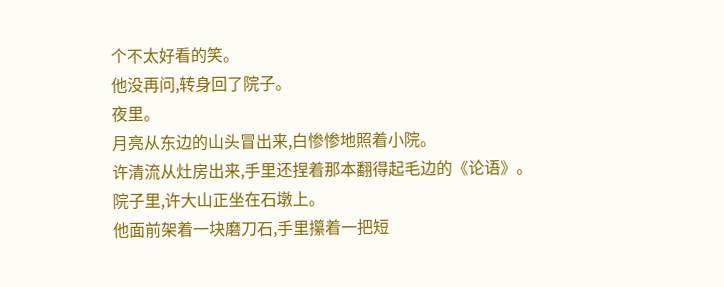个不太好看的笑。
他没再问,转身回了院子。
夜里。
月亮从东边的山头冒出来,白惨惨地照着小院。
许清流从灶房出来,手里还捏着那本翻得起毛边的《论语》。
院子里,许大山正坐在石墩上。
他面前架着一块磨刀石,手里攥着一把短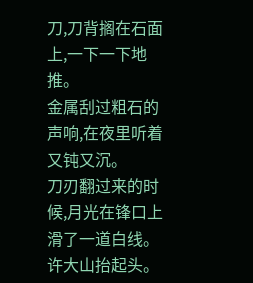刀,刀背搁在石面上,一下一下地推。
金属刮过粗石的声响,在夜里听着又钝又沉。
刀刃翻过来的时候,月光在锋口上滑了一道白线。
许大山抬起头。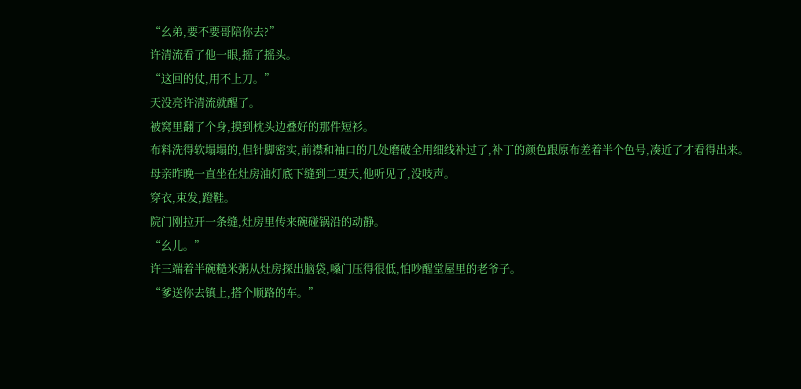“幺弟,要不要哥陪你去?”
许清流看了他一眼,摇了摇头。
“这回的仗,用不上刀。”
天没亮许清流就醒了。
被窝里翻了个身,摸到枕头边叠好的那件短衫。
布料洗得软塌塌的,但针脚密实,前襟和袖口的几处磨破全用细线补过了,补丁的颜色跟原布差着半个色号,凑近了才看得出来。
母亲昨晚一直坐在灶房油灯底下缝到二更天,他听见了,没吱声。
穿衣,束发,蹬鞋。
院门刚拉开一条缝,灶房里传来碗碰锅沿的动静。
“幺儿。”
许三端着半碗糙米粥从灶房探出脑袋,嗓门压得很低,怕吵醒堂屋里的老爷子。
“爹送你去镇上,搭个顺路的车。”